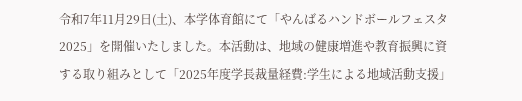令和7年11月29日(土)、本学体育館にて「やんばるハンドボールフェスタ2025」を開催いたしました。本活動は、地域の健康増進や教育振興に資する取り組みとして「2025年度学長裁量経費:学生による地域活動支援」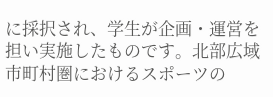に採択され、学生が企画・運営を担い実施したものです。北部広域市町村圏におけるスポーツの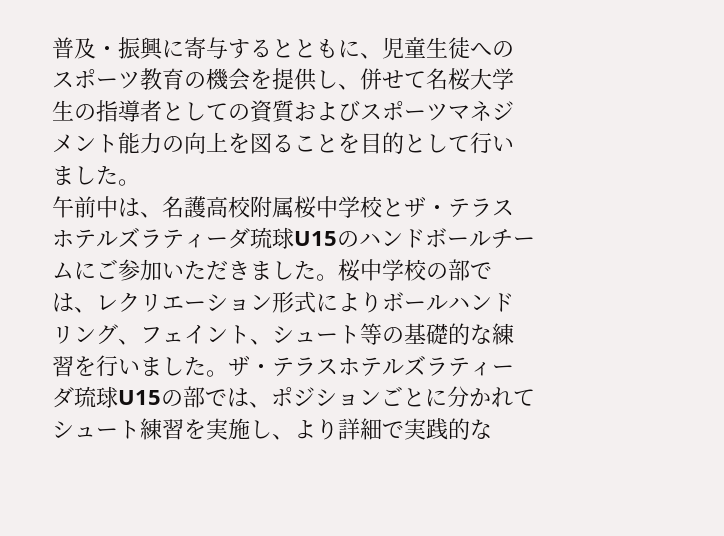普及・振興に寄与するとともに、児童生徒へのスポーツ教育の機会を提供し、併せて名桜大学生の指導者としての資質およびスポーツマネジメント能力の向上を図ることを目的として行いました。
午前中は、名護高校附属桜中学校とザ・テラスホテルズラティーダ琉球U15のハンドボールチームにご参加いただきました。桜中学校の部では、レクリエーション形式によりボールハンドリング、フェイント、シュート等の基礎的な練習を行いました。ザ・テラスホテルズラティーダ琉球U15の部では、ポジションごとに分かれてシュート練習を実施し、より詳細で実践的な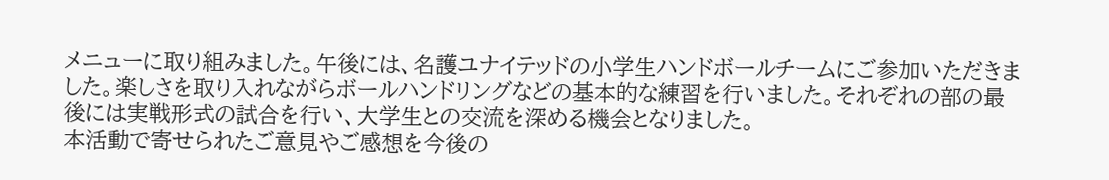メニューに取り組みました。午後には、名護ユナイテッドの小学生ハンドボールチームにご参加いただきました。楽しさを取り入れながらボールハンドリングなどの基本的な練習を行いました。それぞれの部の最後には実戦形式の試合を行い、大学生との交流を深める機会となりました。
本活動で寄せられたご意見やご感想を今後の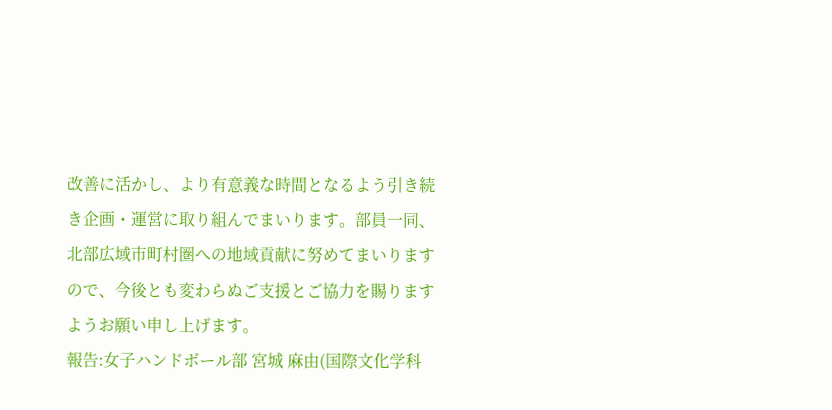改善に活かし、より有意義な時間となるよう引き続き企画・運営に取り組んでまいります。部員一同、北部広域市町村圏への地域貢献に努めてまいりますので、今後とも変わらぬご支援とご協力を賜りますようお願い申し上げます。
報告:女子ハンドボール部 宮城 麻由(国際文化学科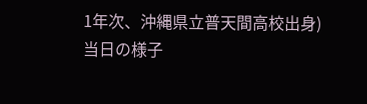1年次、沖縄県立普天間高校出身)
当日の様子